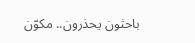باحثون يحذرون.. مكوّن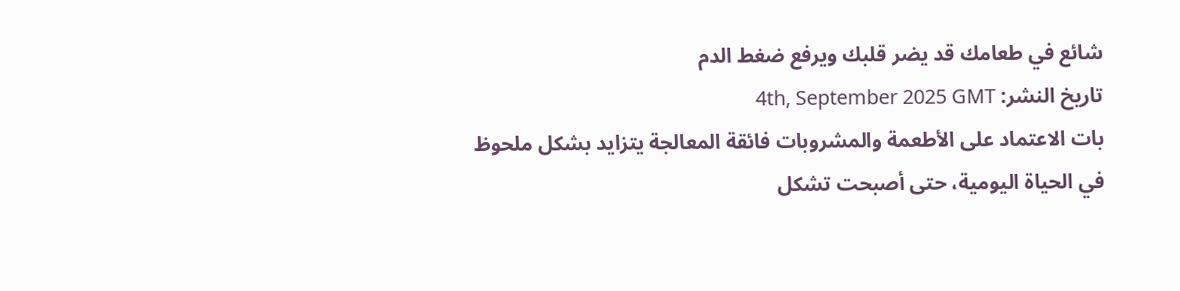شائع في طعامك قد يضر قلبك ويرفع ضغط الدم
تاريخ النشر: 4th, September 2025 GMT
بات الاعتماد على الأطعمة والمشروبات فائقة المعالجة يتزايد بشكل ملحوظ في الحياة اليومية، حتى أصبحت تشكل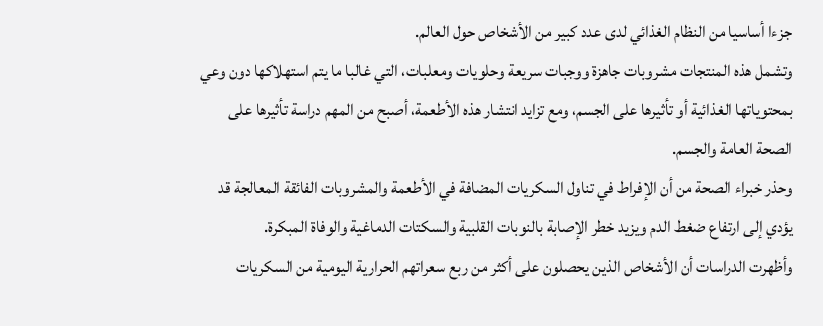جزءا أساسيا من النظام الغذائي لدى عدد كبير من الأشخاص حول العالم.
وتشمل هذه المنتجات مشروبات جاهزة ووجبات سريعة وحلويات ومعلبات، التي غالبا ما يتم استهلاكها دون وعي بمحتوياتها الغذائية أو تأثيرها على الجسم، ومع تزايد انتشار هذه الأطعمة، أصبح من المهم دراسة تأثيرها على الصحة العامة والجسم.
وحذر خبراء الصحة من أن الإفراط في تناول السكريات المضافة في الأطعمة والمشروبات الفائقة المعالجة قد يؤدي إلى ارتفاع ضغط الدم ويزيد خطر الإصابة بالنوبات القلبية والسكتات الدماغية والوفاة المبكرة.
وأظهرت الدراسات أن الأشخاص الذين يحصلون على أكثر من ربع سعراتهم الحرارية اليومية من السكريات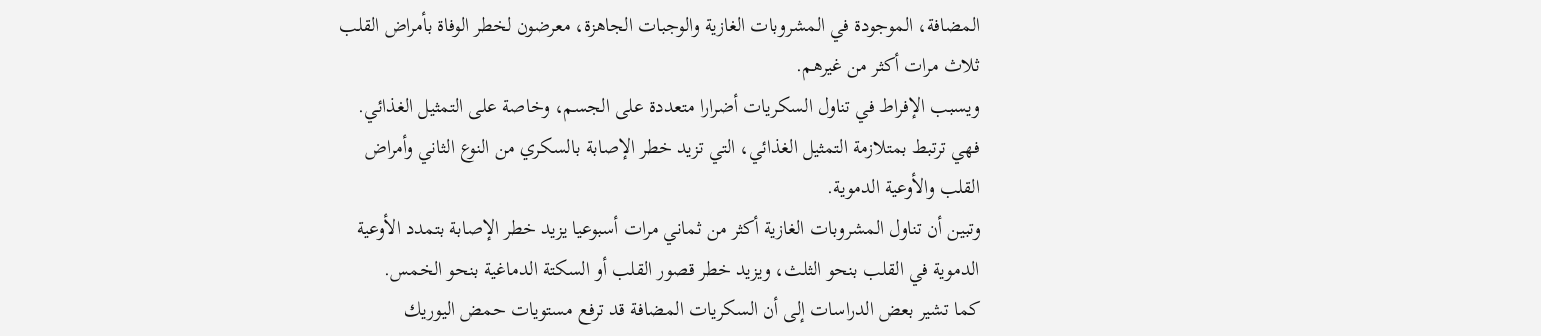المضافة، الموجودة في المشروبات الغازية والوجبات الجاهزة، معرضون لخطر الوفاة بأمراض القلب ثلاث مرات أكثر من غيرهم.
ويسبب الإفراط في تناول السكريات أضرارا متعددة على الجسم، وخاصة على التمثيل الغذائي. فهي ترتبط بمتلازمة التمثيل الغذائي، التي تزيد خطر الإصابة بالسكري من النوع الثاني وأمراض القلب والأوعية الدموية.
وتبين أن تناول المشروبات الغازية أكثر من ثماني مرات أسبوعيا يزيد خطر الإصابة بتمدد الأوعية الدموية في القلب بنحو الثلث، ويزيد خطر قصور القلب أو السكتة الدماغية بنحو الخمس.
كما تشير بعض الدراسات إلى أن السكريات المضافة قد ترفع مستويات حمض اليوريك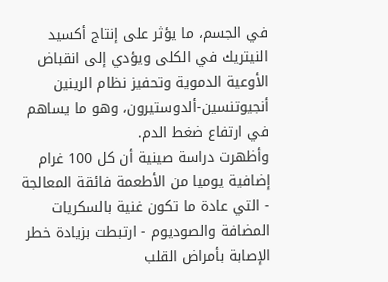في الجسم، ما يؤثر على إنتاج أكسيد النيتريك في الكلى ويؤدي إلى انقباض الأوعية الدموية وتحفيز نظام الرينين أنجيوتنسين-ألدوستيرون، وهو ما يساهم في ارتفاع ضغط الدم.
وأظهرت دراسة صينية أن كل 100 غرام إضافية يوميا من الأطعمة فائقة المعالجة - التي عادة ما تكون غنية بالسكريات المضافة والصوديوم - ارتبطت بزيادة خطر الإصابة بأمراض القلب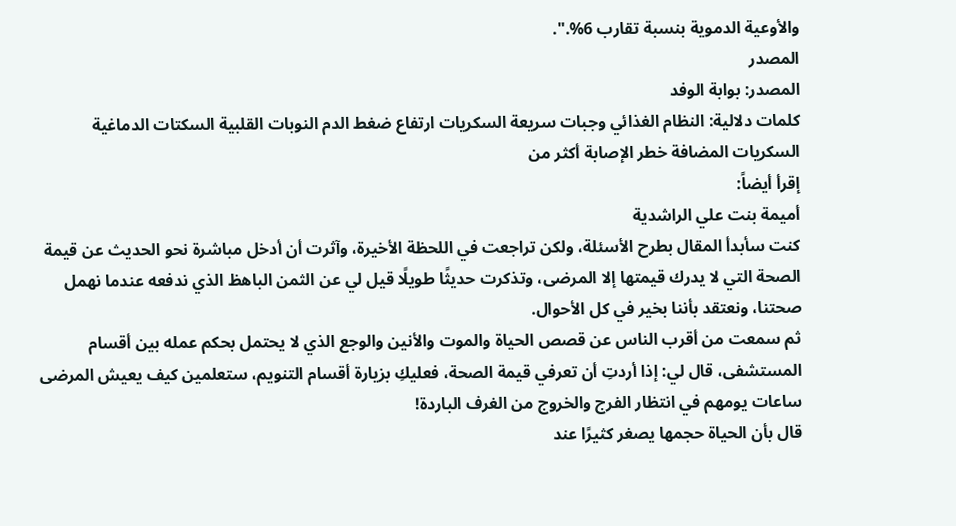والأوعية الدموية بنسبة تقارب 6%.".
المصدر
المصدر: بوابة الوفد
كلمات دلالية: النظام الغذائي وجبات سريعة السكريات ارتفاع ضغط الدم النوبات القلبية السكتات الدماغية السکریات المضافة خطر الإصابة أکثر من
إقرأ أيضاً:
أميمة بنت علي الراشدية
كنت سأبدأ المقال بطرح الأسئلة، ولكن تراجعت في اللحظة الأخيرة، وآثرت أن أدخل مباشرة نحو الحديث عن قيمة الصحة التي لا يدرك قيمتها إلا المرضى، وتذكرت حديثًا طويلًا قيل لي عن الثمن الباهظ الذي ندفعه عندما نهمل صحتنا، ونعتقد بأننا بخير في كل الأحوال.
ثم سمعت من أقرب الناس عن قصص الحياة والموت والأنين والوجع الذي لا يحتمل بحكم عمله بين أقسام المستشفى، قال لي: إذا أردتِ أن تعرفي قيمة الصحة، فعليكِ بزيارة أقسام التنويم، ستعلمين كيف يعيش المرضى ساعات يومهم في انتظار الفرج والخروج من الغرف الباردة!
قال بأن الحياة حجمها يصغر كثيرًا عند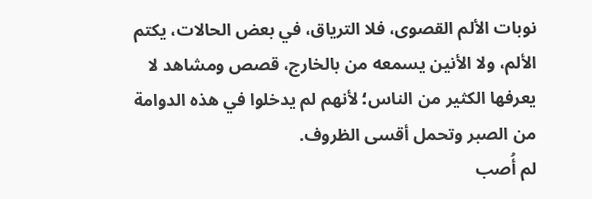نوبات الألم القصوى، فلا الترياق، في بعض الحالات، يكتم الألم، ولا الأنين يسمعه من بالخارج، قصص ومشاهد لا يعرفها الكثير من الناس؛ لأنهم لم يدخلوا في هذه الدوامة من الصبر وتحمل أقسى الظروف.
لم أُصب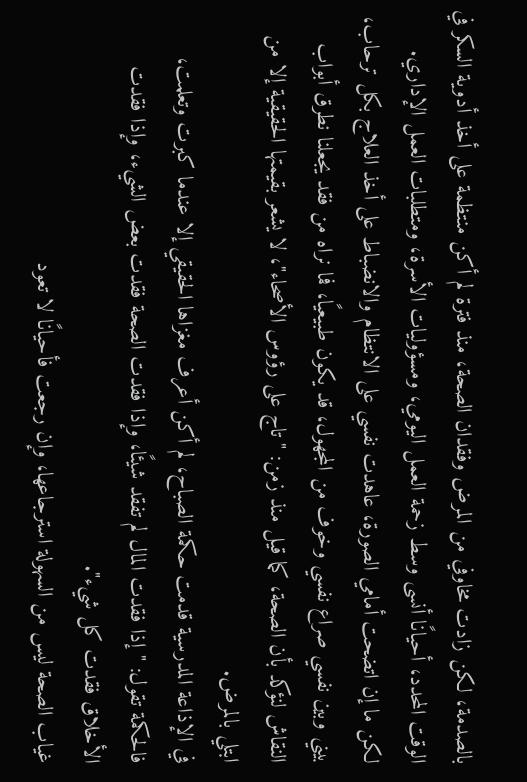بالصدمة، لكن زادت مخاوفي من المرض وفقدان الصحة، منذ فترة لم أكن منتظمة على أخذ أدوية السكر في الوقت المحدد، أحيانًا أنسى وسط زحمة العمل اليومي، ومسؤوليات الأسرة، ومتطلبات العمل الإداري.
لكن ما إن اتضحت أمامي الصورة، عاهدت نفسي على الانتظام والانضباط على أخذ العلاج بكل ترحاب، بيني وبين نفسي صراع نفسي وخوف من المجهول، قد يكون طبيعيًا، فما نراه من فقد يجعلنا نطرق أبواب النقاش لنؤكد بأن الصحة، كما قيل منذ زمن: "تاج على رؤوس الأصحاء"، لا يشعر بقيمتها الحقيقية إلا من ابتلي بالمرض.
في الإذاعة المدرسية قدمت حكمة الصباح، لم أكن أعرف مغزاها الحقيقي إلا عندما كبرت وتعلمت، فالحكمة تقول: "إذا فقدت المال لم تفقد شيئًا، وإذا فقدت الصحة فقدت بعض الشيء، وإذا فقدت الأخلاق فقدت كل شيء".
غياب الصحة ليس من السهولة استرجاعها، وإن رجعت فأحيانًا لا تعود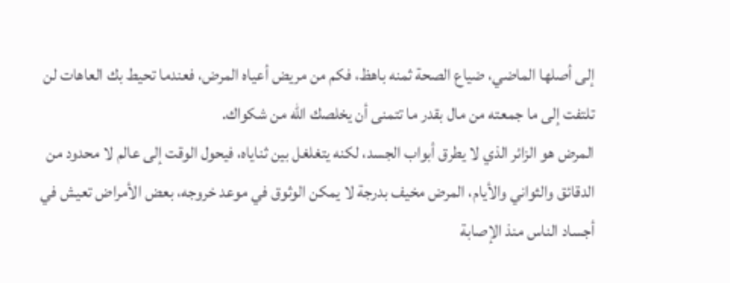إلى أصلها الماضي، ضياع الصحة ثمنه باهظ، فكم من مريض أعياه المرض، فعندما تحيط بك العاهات لن تلتفت إلى ما جمعته من مال بقدر ما تتمنى أن يخلصك الله من شكواك.
المرض هو الزائر الذي لا يطرق أبواب الجسد، لكنه يتغلغل بين ثناياه، فيحول الوقت إلى عالم لا محدود من الدقائق والثواني والأيام، المرض مخيف بدرجة لا يمكن الوثوق في موعد خروجه، بعض الأمراض تعيش في أجساد الناس منذ الإصابة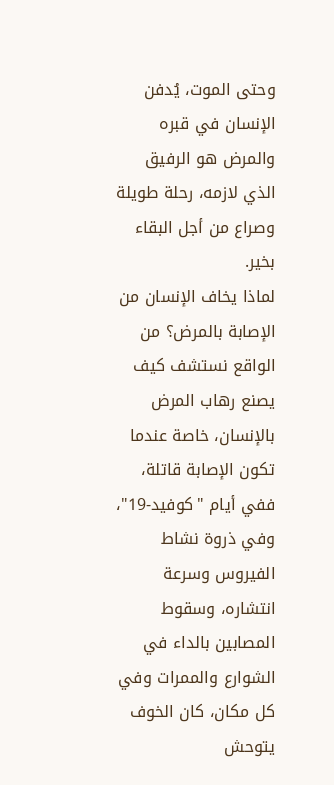وحتى الموت، يُدفن الإنسان في قبره والمرض هو الرفيق الذي لازمه، رحلة طويلة وصراع من أجل البقاء بخير.
لماذا يخاف الإنسان من الإصابة بالمرض؟ من الواقع نستشف كيف يصنع رهاب المرض بالإنسان، خاصة عندما تكون الإصابة قاتلة، ففي أيام "كوفيد-19"، وفي ذروة نشاط الفيروس وسرعة انتشاره، وسقوط المصابين بالداء في الشوارع والممرات وفي كل مكان، كان الخوف يتوحش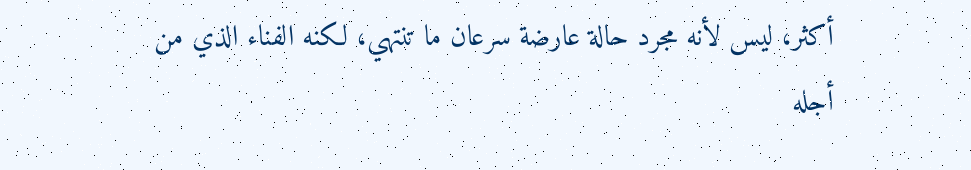أكثر، ليس لأنه مجرد حالة عارضة سرعان ما تنتهي، لكنه الفناء الذي من أجله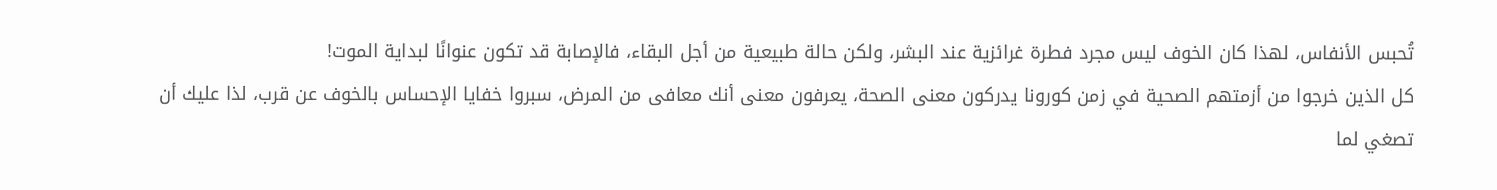تُحبس الأنفاس، لهذا كان الخوف ليس مجرد فطرة غرائزية عند البشر، ولكن حالة طبيعية من أجل البقاء، فالإصابة قد تكون عنوانًا لبداية الموت!
كل الذين خرجوا من أزمتهم الصحية في زمن كورونا يدركون معنى الصحة، يعرفون معنى أنك معافى من المرض، سبروا خفايا الإحساس بالخوف عن قرب، لذا عليك أن تصغي لما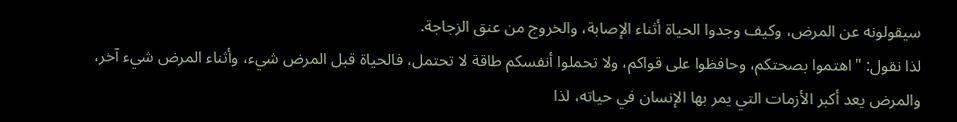سيقولونه عن المرض، وكيف وجدوا الحياة أثناء الإصابة، والخروج من عنق الزجاجة.
لذا نقول: "اهتموا بصحتكم، وحافظوا على قواكم، ولا تحملوا أنفسكم طاقة لا تحتمل، فالحياة قبل المرض شيء، وأثناء المرض شيء آخر، والمرض يعد أكبر الأزمات التي يمر بها الإنسان في حياته، لذا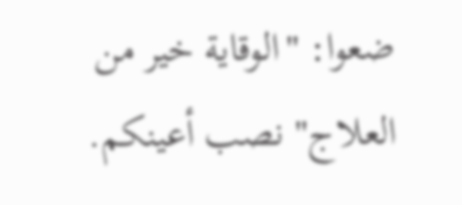ضعوا: "الوقاية خير من العلاج" نصب أعينكم.